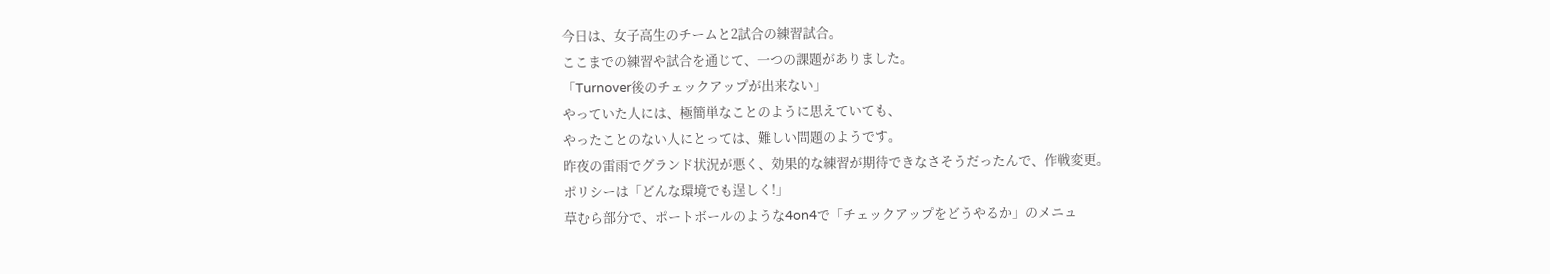今日は、女子高生のチームと2試合の練習試合。
ここまでの練習や試合を通じて、一つの課題がありました。
「Turnover後のチェックアップが出来ない」
やっていた人には、極簡単なことのように思えていても、
やったことのない人にとっては、難しい問題のようです。
昨夜の雷雨でグランド状況が悪く、効果的な練習が期待できなさそうだったんで、作戦変更。
ポリシーは「どんな環境でも逞しく!」
草むら部分で、ポートボールのような4on4で「チェックアップをどうやるか」のメニュ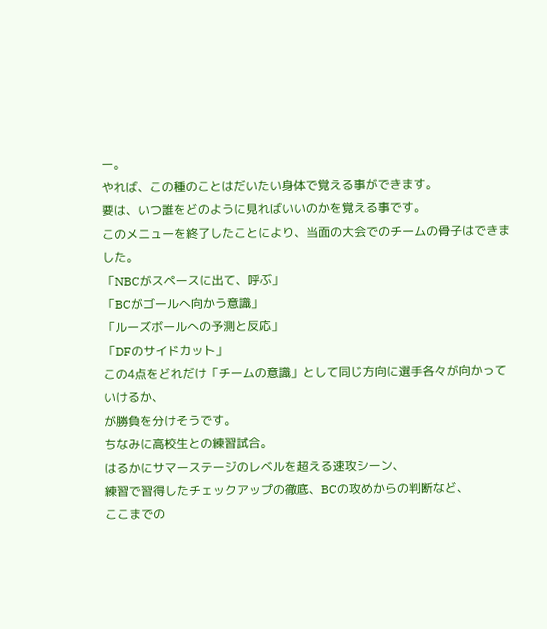ー。
やれば、この種のことはだいたい身体で覚える事ができます。
要は、いつ誰をどのように見ればいいのかを覚える事です。
このメニューを終了したことにより、当面の大会でのチームの骨子はできました。
「NBCがスペースに出て、呼ぶ」
「BCがゴールへ向かう意識」
「ルーズボールへの予測と反応」
「DFのサイドカット」
この4点をどれだけ「チームの意識」として同じ方向に選手各々が向かっていけるか、
が勝負を分けそうです。
ちなみに高校生との練習試合。
はるかにサマーステージのレベルを超える速攻シーン、
練習で習得したチェックアップの徹底、BCの攻めからの判断など、
ここまでの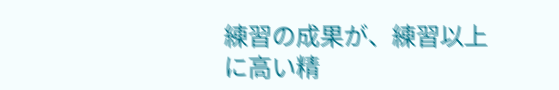練習の成果が、練習以上に高い精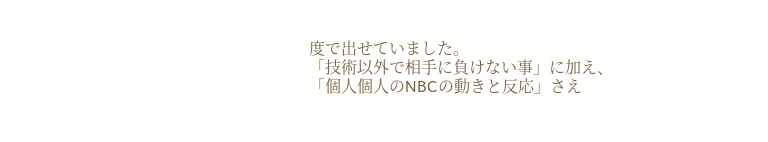度で出せていました。
「技術以外で相手に負けない事」に加え、
「個人個人のNBCの動きと反応」さえ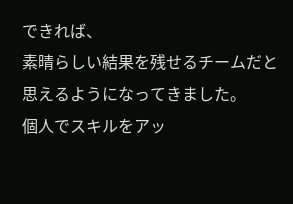できれば、
素晴らしい結果を残せるチームだと思えるようになってきました。
個人でスキルをアッ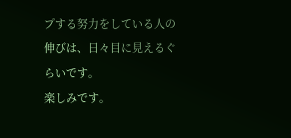プする努力をしている人の伸びは、日々目に見えるぐらいです。
楽しみです。